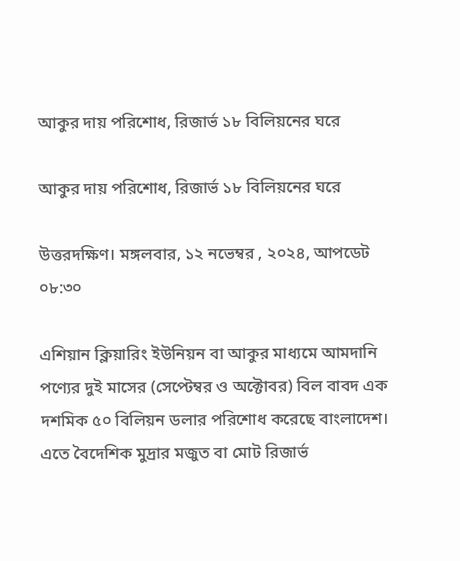আকুর দায় পরিশোধ, রিজার্ভ ১৮ বিলিয়নের ঘরে

আকুর দায় পরিশোধ, রিজার্ভ ১৮ বিলিয়নের ঘরে

উত্তরদক্ষিণ। মঙ্গলবার, ১২ নভেম্বর , ২০২৪, আপডেট ০৮:৩০

এশিয়ান ক্লিয়ারিং ইউনিয়ন বা আকুর মাধ্যমে আমদানি পণ্যের দুই মাসের (সেপ্টেম্বর ও অক্টোবর) বিল বাবদ এক দশমিক ৫০ বিলিয়ন ডলার পরিশোধ করেছে বাংলাদেশ। এতে বৈদেশিক মুদ্রার মজুত বা মোট রিজার্ভ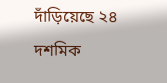দাঁড়িয়েছে ২৪ দশমিক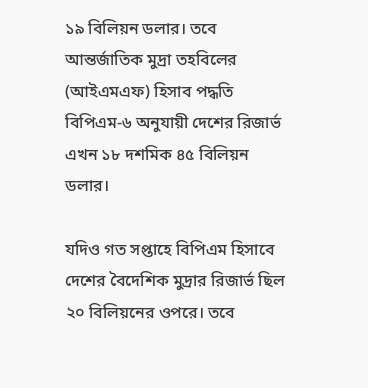১৯ বিলিয়ন ডলার। তবে আন্তর্জাতিক মুদ্রা তহবিলের (আইএমএফ) হিসাব পদ্ধতি বিপিএম-৬ অনুযায়ী দেশের রিজার্ভ এখন ১৮ দশমিক ৪৫ বিলিয়ন ডলার।

যদিও গত সপ্তাহে বিপিএম হিসাবে দেশের বৈদেশিক মুদ্রার রিজার্ভ ছিল ২০ বিলিয়নের ওপরে। তবে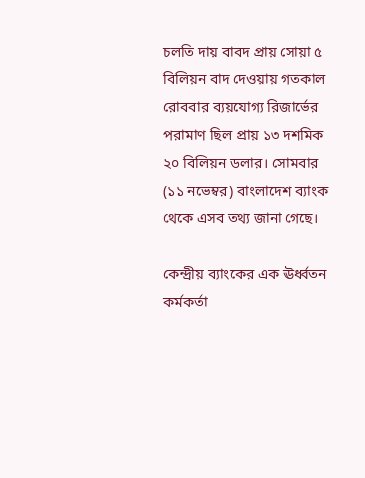চলতি দায় বাবদ প্রায় সোয়া ৫ বিলিয়ন বাদ দেওয়ায় গতকাল রোববার ব্যয়যোগ্য রিজার্ভের পরামাণ ছিল প্রায় ১৩ দশমিক ২০ বিলিয়ন ডলার। সোমবার (১১ নভেম্বর) বাংলাদেশ ব্যাংক থেকে এসব তথ্য জানা গেছে।

কেন্দ্রীয় ব্যাংকের এক ঊর্ধ্বতন কর্মকর্তা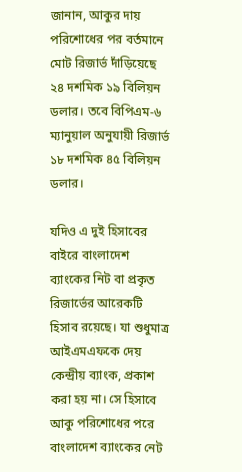জানান, আকুর দায় পরিশোধের পর বর্তমানে মোট রিজার্ভ দাঁড়িয়েছে ২৪ দশমিক ১৯ বিলিয়ন ডলার। তবে বিপিএম-৬ ম্যানুয়াল অনুযায়ী রিজার্ভ ১৮ দশমিক ৪৫ বিলিয়ন ডলার।

যদিও এ দুই হিসাবের বাইরে বাংলাদেশ ব্যাংকের নিট বা প্রকৃত রিজার্ভের আরেকটি হিসাব রয়েছে। যা শুধুমাত্র আইএমএফকে দেয় কেন্দ্রীয় ব্যাংক, প্রকাশ করা হয় না। সে হিসাবে আকু পরিশোধের পরে বাংলাদেশ ব্যাংকের নেট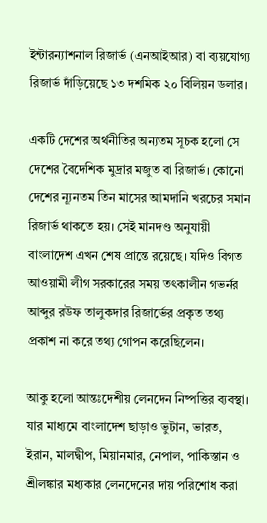ইন্টারন্যাশনাল রিজার্ভ (এনআইআর) বা ব্যয়যোগ্য রিজার্ভ দাঁড়িয়েছে ১৩ দশমিক ২০ বিলিয়ন ডলার।

একটি দেশের অর্থনীতির অন্যতম সূচক হলো সে দেশের বৈদেশিক মুদ্রার মজুত বা রিজার্ভ। কোনো দেশের ন্যূনতম তিন মাসের আমদানি খরচের সমান রিজার্ভ থাকতে হয়। সেই মানদণ্ড অনুযায়ী বাংলাদেশ এখন শেষ প্রান্তে রয়েছে। যদিও বিগত আওয়ামী লীগ সরকারের সময় তৎকালীন গভর্নর আব্দুর রউফ তালুকদার রিজার্ভের প্রকৃত তথ্য প্রকাশ না করে তথ্য গোপন করেছিলেন।

আকু হলো আন্তঃদেশীয় লেনদেন নিষ্পত্তির ব্যবস্থা। যার মাধ্যমে বাংলাদেশ ছাড়াও ভুটান, ভারত, ইরান, মালদ্বীপ, মিয়ানমার, নেপাল, পাকিস্তান ও শ্রীলঙ্কার মধ্যকার লেনদেনের দায় পরিশোধ করা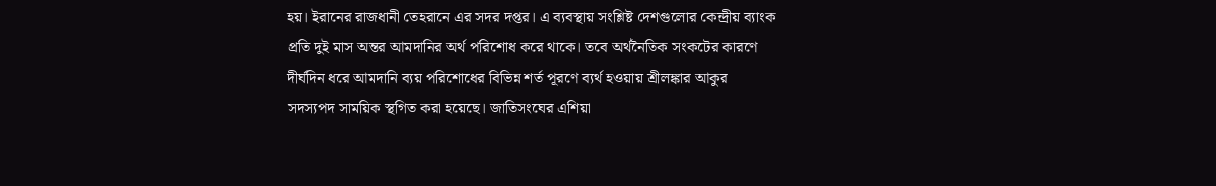হয়। ইরানের রাজধানী তেহরানে এর সদর দপ্তর। এ ব্যবস্থায় সংশ্লিষ্ট দেশগুলোর কেন্দ্রীয় ব্যাংক প্রতি দুই মাস অন্তর আমদানির অর্থ পরিশোধ করে থাকে। তবে অর্থনৈতিক সংকটের কারণে দীর্ঘদিন ধরে আমদানি ব্যয় পরিশোধের বিভিন্ন শর্ত পূরণে ব্যর্থ হওয়ায় শ্রীলঙ্কার আকুর সদস্যপদ সাময়িক স্থগিত করা হয়েছে। জাতিসংঘের এশিয়া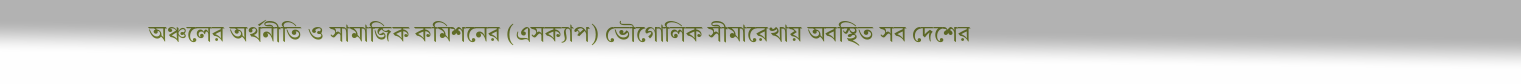অঞ্চলের অর্থনীতি ও সামাজিক কমিশনের (এসক্যাপ) ভৌগোলিক সীমারেখায় অবস্থিত সব দেশের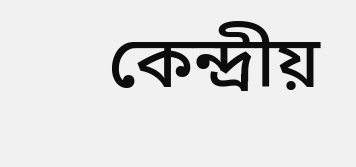কেন্দ্রীয়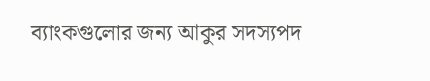ব্যাংকগুলোর জন্য আকুর সদস্যপদ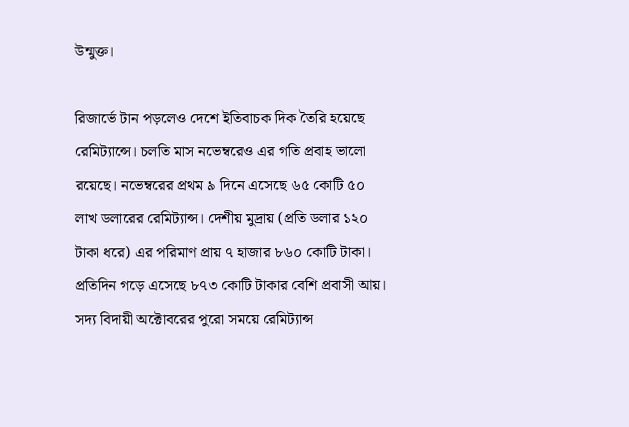উন্মুক্ত।

রিজার্ভে টান পড়লেও দেশে ইতিবাচক দিক তৈরি হয়েছে রেমিট্যান্সে। চলতি মাস নভেম্বরেও এর গতি প্রবাহ ভালো রয়েছে। নভেম্বরের প্রথম ৯ দিনে এসেছে ৬৫ কোটি ৫০ লাখ ডলারের রেমিট্যান্স। দেশীয় মুদ্রায় (প্রতি ডলার ১২০ টাকা ধরে) এর পরিমাণ প্রায় ৭ হাজার ৮৬০ কোটি টাকা। প্রতিদিন গড়ে এসেছে ৮৭৩ কোটি টাকার বেশি প্রবাসী আয়। সদ্য বিদায়ী অক্টোবরের পুরো সময়ে রেমিট্যান্স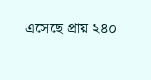এসেছে প্রায় ২৪০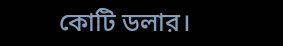কোটি ডলার।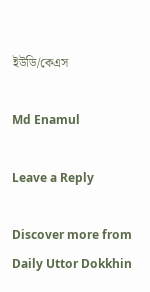ইউডি/কেএস

Md Enamul

Leave a Reply

Discover more from Daily Uttor Dokkhin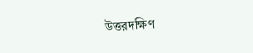উত্তরদক্ষিণ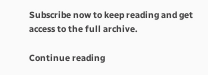Subscribe now to keep reading and get access to the full archive.

Continue reading